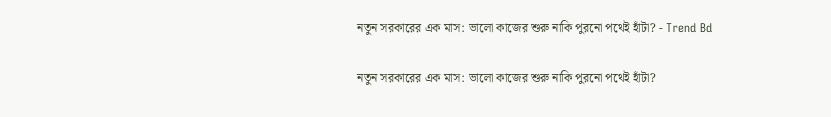নতুন সরকারের এক মাস: ভালো কাজের শুরু নাকি পুরনো পথেই হাঁটা? - Trend Bd

নতুন সরকারের এক মাস: ভালো কাজের শুরু নাকি পুরনো পথেই হাঁটা?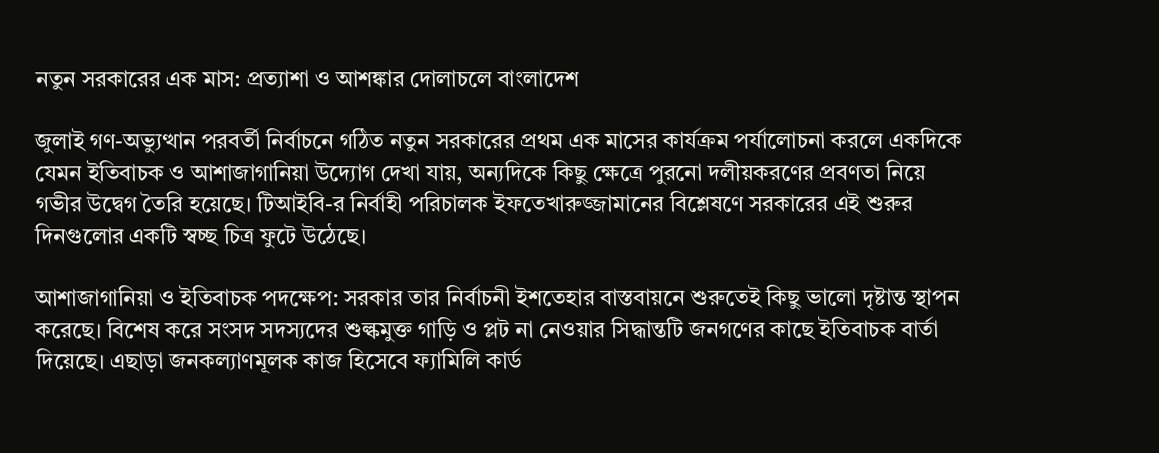নতুন সরকারের এক মাস: প্রত্যাশা ও আশঙ্কার দোলাচলে বাংলাদেশ

জুলাই গণ-অভ্যুত্থান পরবর্তী নির্বাচনে গঠিত নতুন সরকারের প্রথম এক মাসের কার্যক্রম পর্যালোচনা করলে একদিকে যেমন ইতিবাচক ও আশাজাগানিয়া উদ্যোগ দেখা যায়, অন্যদিকে কিছু ক্ষেত্রে পুরনো দলীয়করণের প্রবণতা নিয়ে গভীর উদ্বেগ তৈরি হয়েছে। টিআইবি-র নির্বাহী পরিচালক ইফতেখারুজ্জামানের বিশ্লেষণে সরকারের এই শুরুর দিনগুলোর একটি স্বচ্ছ চিত্র ফুটে উঠেছে।

আশাজাগানিয়া ও ইতিবাচক পদক্ষেপ: সরকার তার নির্বাচনী ইশতেহার বাস্তবায়নে শুরুতেই কিছু ভালো দৃষ্টান্ত স্থাপন করেছে। বিশেষ করে সংসদ সদস্যদের শুল্কমুক্ত গাড়ি ও প্লট না নেওয়ার সিদ্ধান্তটি জনগণের কাছে ইতিবাচক বার্তা দিয়েছে। এছাড়া জনকল্যাণমূলক কাজ হিসেবে ফ্যামিলি কার্ড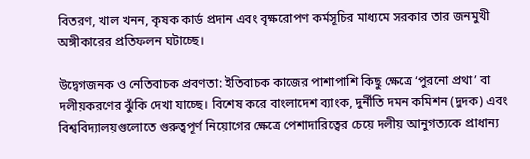বিতরণ, খাল খনন, কৃষক কার্ড প্রদান এবং বৃক্ষরোপণ কর্মসূচির মাধ্যমে সরকার তার জনমুখী অঙ্গীকারের প্রতিফলন ঘটাচ্ছে।

উদ্বেগজনক ও নেতিবাচক প্রবণতা: ইতিবাচক কাজের পাশাপাশি কিছু ক্ষেত্রে ‘পুরনো প্রথা’ বা দলীয়করণের ঝুঁকি দেখা যাচ্ছে। বিশেষ করে বাংলাদেশ ব্যাংক, দুর্নীতি দমন কমিশন (দুদক) এবং বিশ্ববিদ্যালয়গুলোতে গুরুত্বপূর্ণ নিয়োগের ক্ষেত্রে পেশাদারিত্বের চেয়ে দলীয় আনুগত্যকে প্রাধান্য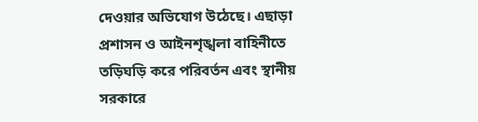দেওয়ার অভিযোগ উঠেছে। এছাড়া প্রশাসন ও আইনশৃঙ্খলা বাহিনীতে তড়িঘড়ি করে পরিবর্তন এবং স্থানীয় সরকারে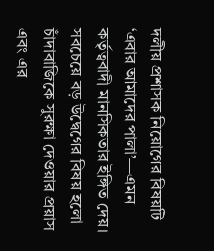দলীয় প্রশাসক নিয়োগের বিষয়টি ‘এবার আমাদের পালা’—এমন কর্তৃত্ববাদী মানসিকতার ইঙ্গিত দেয়। সবচেয়ে বড় উদ্বেগের বিষয় হলো চাঁদাবাজিকে সুরক্ষা দেওয়ার প্রয়াস এবং এর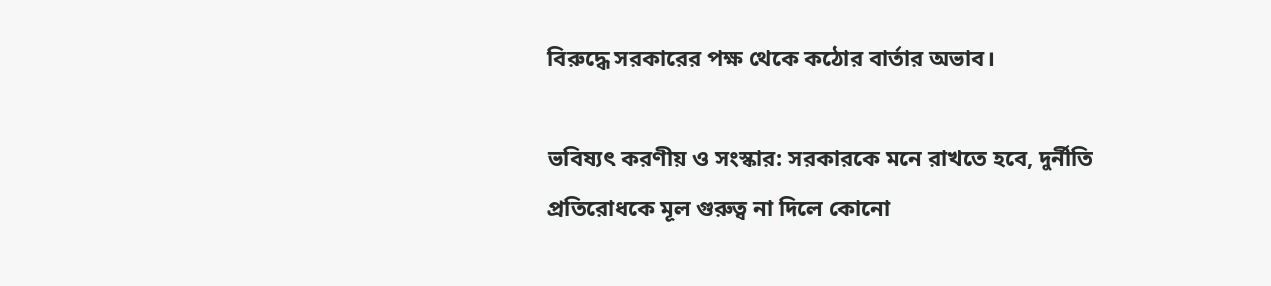বিরুদ্ধে সরকারের পক্ষ থেকে কঠোর বার্তার অভাব।

ভবিষ্যৎ করণীয় ও সংস্কার: সরকারকে মনে রাখতে হবে, দুর্নীতি প্রতিরোধকে মূল গুরুত্ব না দিলে কোনো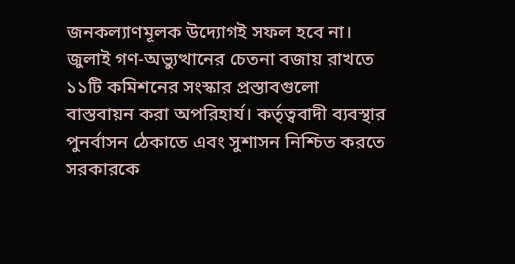জনকল্যাণমূলক উদ্যোগই সফল হবে না। জুলাই গণ-অভ্যুত্থানের চেতনা বজায় রাখতে ১১টি কমিশনের সংস্কার প্রস্তাবগুলো বাস্তবায়ন করা অপরিহার্য। কর্তৃত্ববাদী ব্যবস্থার পুনর্বাসন ঠেকাতে এবং সুশাসন নিশ্চিত করতে সরকারকে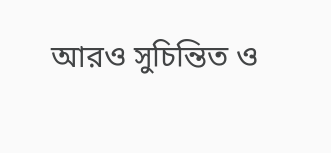আরও সুচিন্তিত ও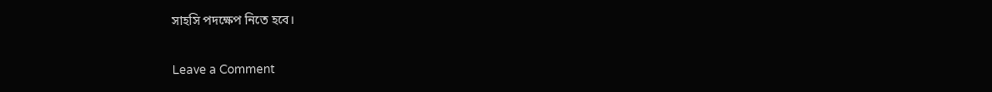সাহসি পদক্ষেপ নিতে হবে।

Leave a Comment